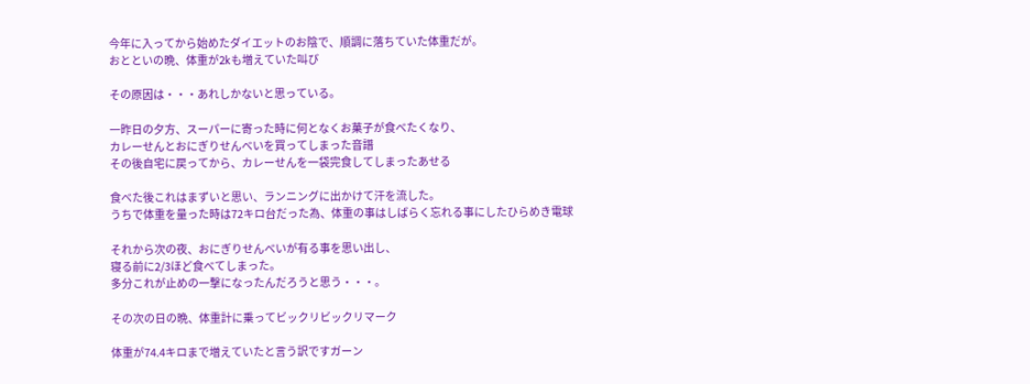今年に入ってから始めたダイエットのお陰で、順調に落ちていた体重だが。
おとといの晩、体重が2kも増えていた叫び

その原因は・・・あれしかないと思っている。

一昨日の夕方、スーパーに寄った時に何となくお菓子が食べたくなり、
カレーせんとおにぎりせんべいを買ってしまった音譜
その後自宅に戻ってから、カレーせんを一袋完食してしまったあせる

食べた後これはまずいと思い、ランニングに出かけて汗を流した。
うちで体重を量った時は72キロ台だった為、体重の事はしばらく忘れる事にしたひらめき電球

それから次の夜、おにぎりせんべいが有る事を思い出し、
寝る前に2/3ほど食べてしまった。
多分これが止めの一撃になったんだろうと思う・・・。

その次の日の晩、体重計に乗ってビックリビックリマーク

体重が74.4キロまで増えていたと言う訳ですガーン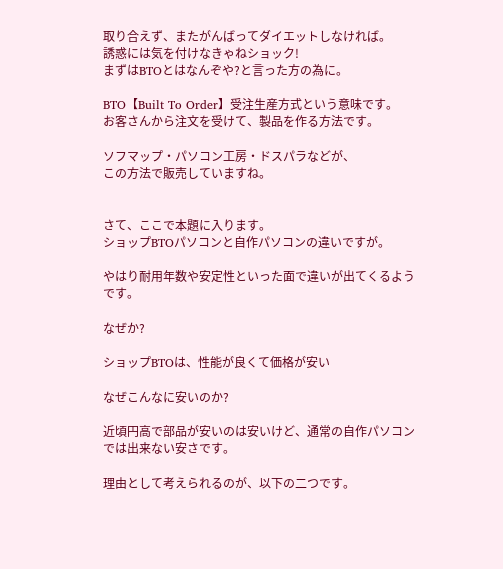取り合えず、またがんばってダイエットしなければ。
誘惑には気を付けなきゃねショック!
まずはBTOとはなんぞや?と言った方の為に。

BTO【Built To Order】受注生産方式という意味です。
お客さんから注文を受けて、製品を作る方法です。

ソフマップ・パソコン工房・ドスパラなどが、
この方法で販売していますね。


さて、ここで本題に入ります。
ショップBTOパソコンと自作パソコンの違いですが。

やはり耐用年数や安定性といった面で違いが出てくるようです。

なぜか?

ショップBTOは、性能が良くて価格が安い

なぜこんなに安いのか?

近頃円高で部品が安いのは安いけど、通常の自作パソコンでは出来ない安さです。

理由として考えられるのが、以下の二つです。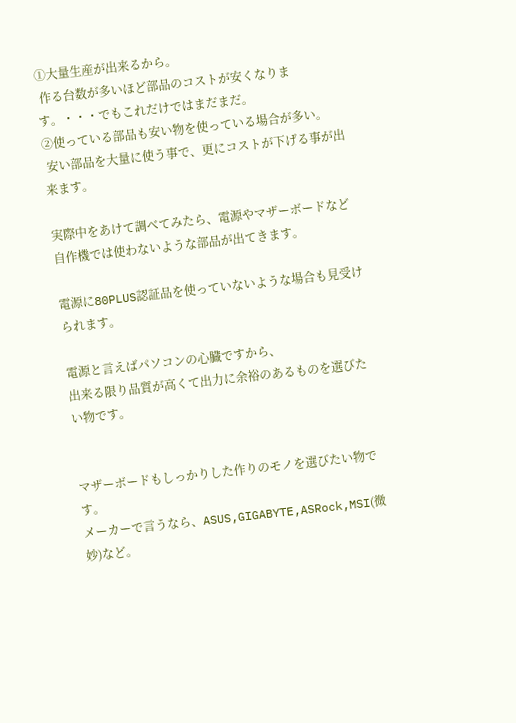①大量生産が出来るから。
 作る台数が多いほど部品のコストが安くなります。・・・でもこれだけではまだまだ。
②使っている部品も安い物を使っている場合が多い。
 安い部品を大量に使う事で、更にコストが下げる事が出来ます。

実際中をあけて調べてみたら、電源やマザーボードなど自作機では使わないような部品が出てきます。

電源に80PLUS認証品を使っていないような場合も見受けられます。

電源と言えばパソコンの心臓ですから、
出来る限り品質が高くて出力に余裕のあるものを選びたい物です。


マザーボードもしっかりした作りのモノを選びたい物です。
メーカーで言うなら、ASUS,GIGABYTE,ASRock,MSI(微妙)など。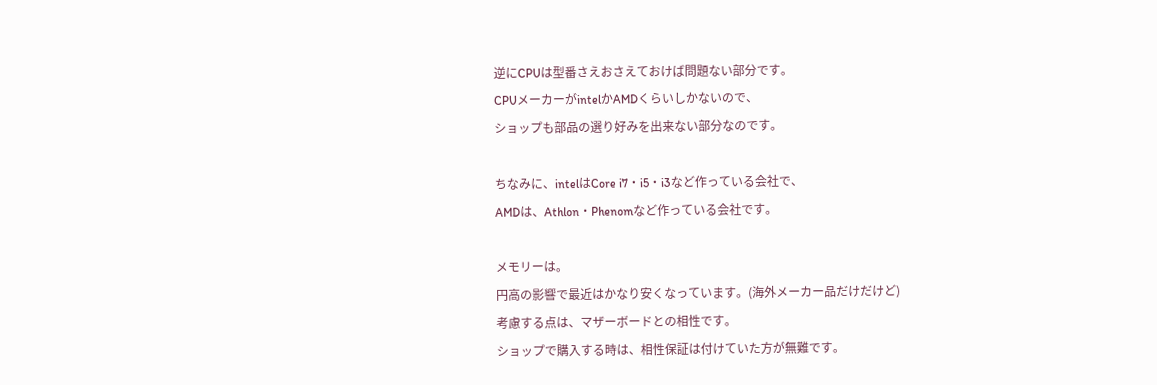逆にCPUは型番さえおさえておけば問題ない部分です。
CPUメーカーがintelかAMDくらいしかないので、
ショップも部品の選り好みを出来ない部分なのです。

ちなみに、intelはCore i7・i5・i3など作っている会社で、
AMDは、Athlon・Phenomなど作っている会社です。

メモリーは。
円高の影響で最近はかなり安くなっています。(海外メーカー品だけだけど)
考慮する点は、マザーボードとの相性です。
ショップで購入する時は、相性保証は付けていた方が無難です。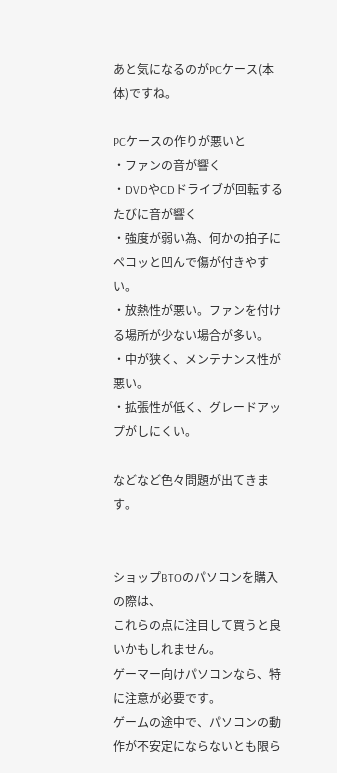あと気になるのがPCケース(本体)ですね。

PCケースの作りが悪いと
・ファンの音が響く
・DVDやCDドライブが回転するたびに音が響く
・強度が弱い為、何かの拍子にペコッと凹んで傷が付きやすい。
・放熱性が悪い。ファンを付ける場所が少ない場合が多い。
・中が狭く、メンテナンス性が悪い。
・拡張性が低く、グレードアップがしにくい。

などなど色々問題が出てきます。


ショップBTOのパソコンを購入の際は、
これらの点に注目して買うと良いかもしれません。
ゲーマー向けパソコンなら、特に注意が必要です。
ゲームの途中で、パソコンの動作が不安定にならないとも限ら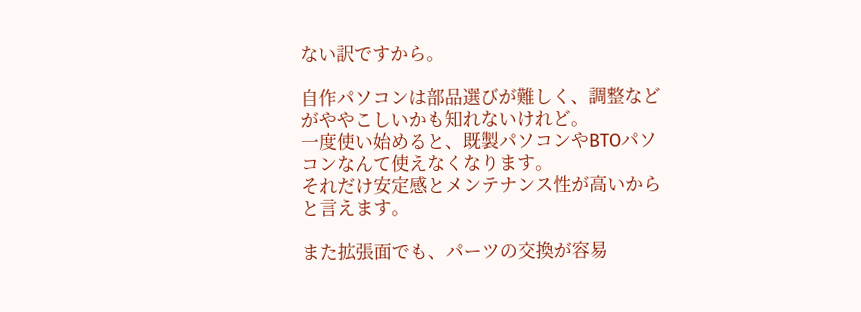ない訳ですから。

自作パソコンは部品選びが難しく、調整などがややこしいかも知れないけれど。
一度使い始めると、既製パソコンやBTOパソコンなんて使えなくなります。
それだけ安定感とメンテナンス性が高いからと言えます。

また拡張面でも、パーツの交換が容易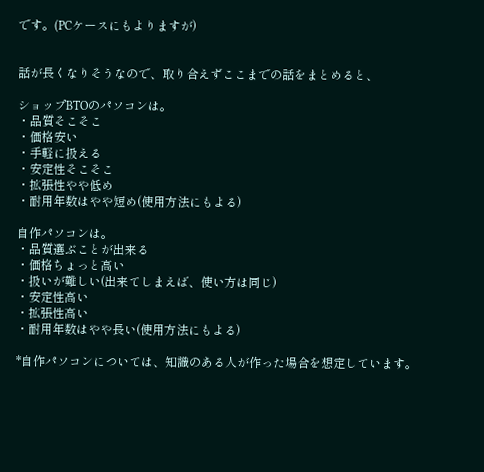です。(PCケースにもよりますが)


話が長くなりそうなので、取り合えずここまでの話をまとめると、

ショップBTOのパソコンは。
・品質そこそこ
・価格安い
・手軽に扱える
・安定性そこそこ
・拡張性やや低め
・耐用年数はやや短め(使用方法にもよる)

自作パソコンは。
・品質選ぶことが出来る
・価格ちょっと高い
・扱いが難しい(出来てしまえば、使い方は同じ)
・安定性高い
・拡張性高い
・耐用年数はやや長い(使用方法にもよる)

*自作パソコンについては、知識のある人が作った場合を想定しています。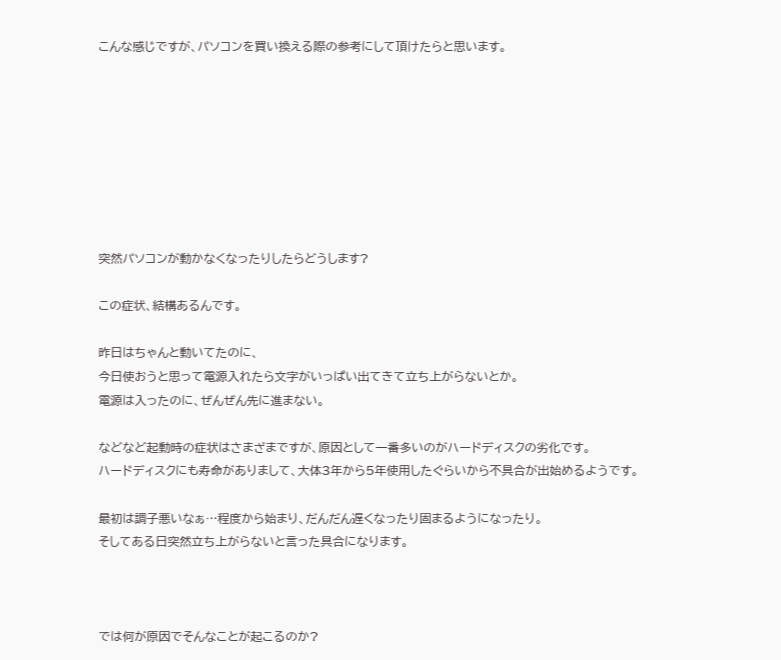こんな感じですが、パソコンを買い換える際の参考にして頂けたらと思います。








突然パソコンが動かなくなったりしたらどうします?

この症状、結構あるんです。

昨日はちゃんと動いてたのに、
今日使おうと思って電源入れたら文字がいっぱい出てきて立ち上がらないとか。
電源は入ったのに、ぜんぜん先に進まない。

などなど起動時の症状はさまざまですが、原因として一番多いのがハードディスクの劣化です。
ハードディスクにも寿命がありまして、大体3年から5年使用したぐらいから不具合が出始めるようです。

最初は調子悪いなぁ…程度から始まり、だんだん遅くなったり固まるようになったり。
そしてある日突然立ち上がらないと言った具合になります。



では何が原因でそんなことが起こるのか?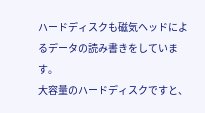ハードディスクも磁気ヘッドによるデータの読み書きをしています。
大容量のハードディスクですと、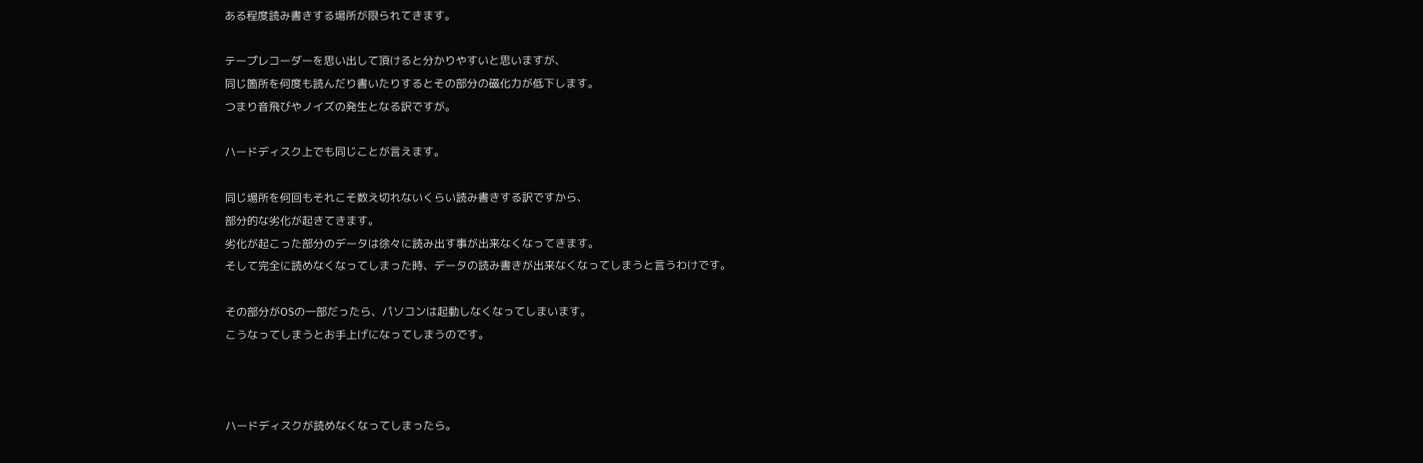ある程度読み書きする場所が限られてきます。

テープレコーダーを思い出して頂けると分かりやすいと思いますが、
同じ箇所を何度も読んだり書いたりするとその部分の磁化力が低下します。
つまり音飛びやノイズの発生となる訳ですが。

ハードディスク上でも同じことが言えます。

同じ場所を何回もそれこそ数え切れないくらい読み書きする訳ですから、
部分的な劣化が起きてきます。
劣化が起こった部分のデータは徐々に読み出す事が出来なくなってきます。
そして完全に読めなくなってしまった時、データの読み書きが出来なくなってしまうと言うわけです。

その部分がOSの一部だったら、パソコンは起動しなくなってしまいます。
こうなってしまうとお手上げになってしまうのです。



ハードディスクが読めなくなってしまったら。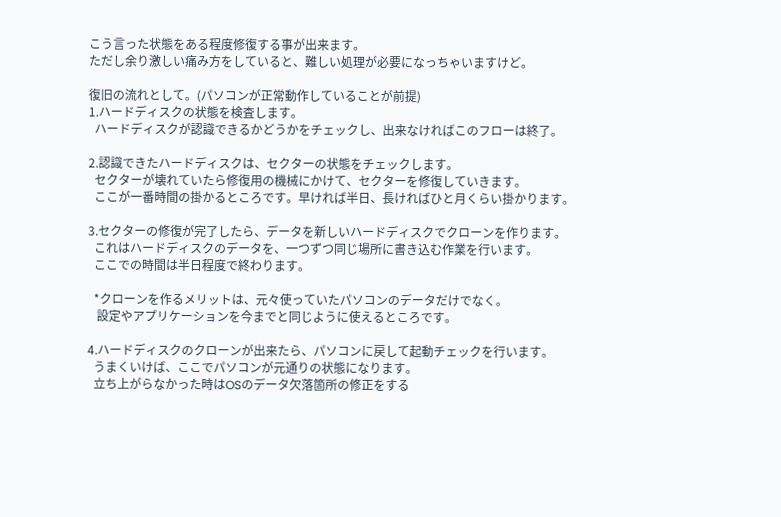こう言った状態をある程度修復する事が出来ます。
ただし余り激しい痛み方をしていると、難しい処理が必要になっちゃいますけど。

復旧の流れとして。(パソコンが正常動作していることが前提)
1.ハードディスクの状態を検査します。
  ハードディスクが認識できるかどうかをチェックし、出来なければこのフローは終了。

2.認識できたハードディスクは、セクターの状態をチェックします。
  セクターが壊れていたら修復用の機械にかけて、セクターを修復していきます。
  ここが一番時間の掛かるところです。早ければ半日、長ければひと月くらい掛かります。

3.セクターの修復が完了したら、データを新しいハードディスクでクローンを作ります。
  これはハードディスクのデータを、一つずつ同じ場所に書き込む作業を行います。
  ここでの時間は半日程度で終わります。

  *クローンを作るメリットは、元々使っていたパソコンのデータだけでなく。
   設定やアプリケーションを今までと同じように使えるところです。

4.ハードディスクのクローンが出来たら、パソコンに戻して起動チェックを行います。
  うまくいけば、ここでパソコンが元通りの状態になります。
  立ち上がらなかった時はOSのデータ欠落箇所の修正をする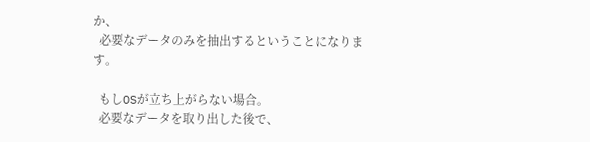か、
  必要なデータのみを抽出するということになります。

  もしOSが立ち上がらない場合。
  必要なデータを取り出した後で、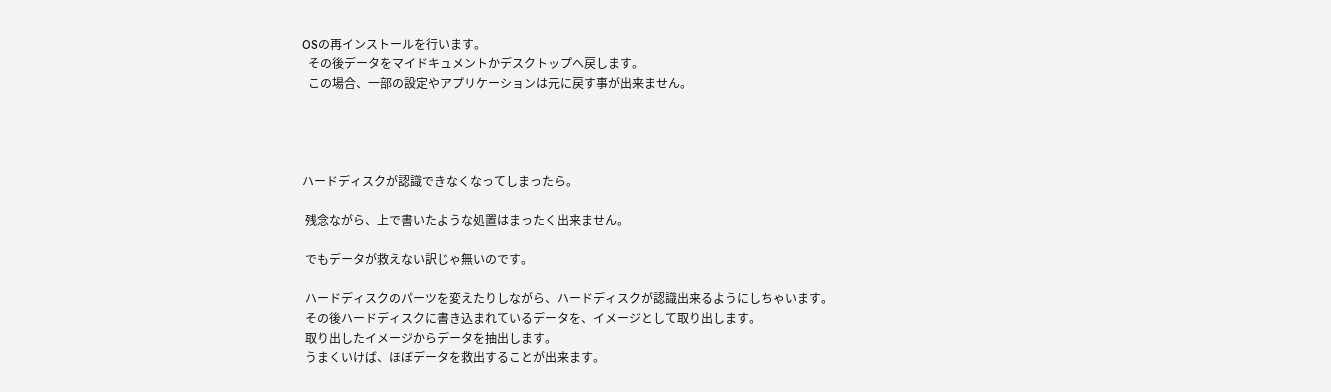OSの再インストールを行います。
  その後データをマイドキュメントかデスクトップへ戻します。
  この場合、一部の設定やアプリケーションは元に戻す事が出来ません。




ハードディスクが認識できなくなってしまったら。

 残念ながら、上で書いたような処置はまったく出来ません。

 でもデータが救えない訳じゃ無いのです。

 ハードディスクのパーツを変えたりしながら、ハードディスクが認識出来るようにしちゃいます。
 その後ハードディスクに書き込まれているデータを、イメージとして取り出します。
 取り出したイメージからデータを抽出します。
 うまくいけば、ほぼデータを救出することが出来ます。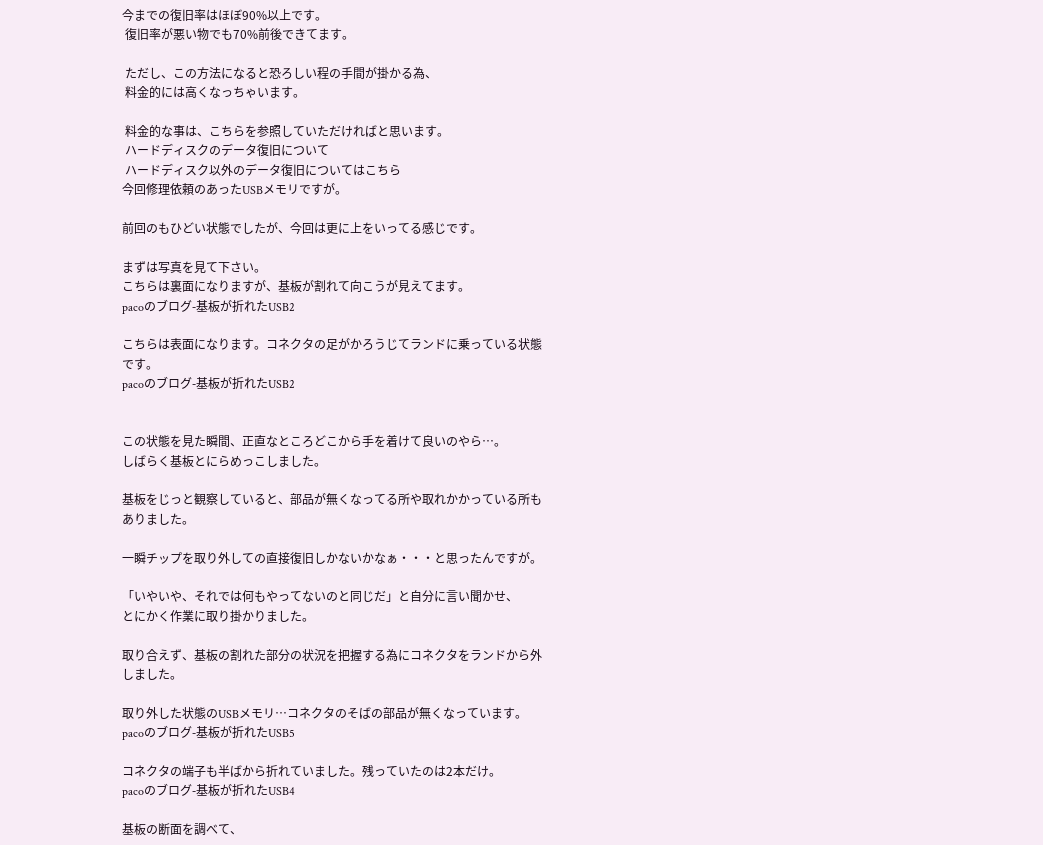今までの復旧率はほぼ90%以上です。
 復旧率が悪い物でも70%前後できてます。

 ただし、この方法になると恐ろしい程の手間が掛かる為、
 料金的には高くなっちゃいます。

 料金的な事は、こちらを参照していただければと思います。
 ハードディスクのデータ復旧について
 ハードディスク以外のデータ復旧についてはこちら
今回修理依頼のあったUSBメモリですが。

前回のもひどい状態でしたが、今回は更に上をいってる感じです。

まずは写真を見て下さい。
こちらは裏面になりますが、基板が割れて向こうが見えてます。
pacoのブログ-基板が折れたUSB2

こちらは表面になります。コネクタの足がかろうじてランドに乗っている状態です。
pacoのブログ-基板が折れたUSB2


この状態を見た瞬間、正直なところどこから手を着けて良いのやら…。
しばらく基板とにらめっこしました。

基板をじっと観察していると、部品が無くなってる所や取れかかっている所もありました。

一瞬チップを取り外しての直接復旧しかないかなぁ・・・と思ったんですが。

「いやいや、それでは何もやってないのと同じだ」と自分に言い聞かせ、
とにかく作業に取り掛かりました。

取り合えず、基板の割れた部分の状況を把握する為にコネクタをランドから外しました。

取り外した状態のUSBメモリ…コネクタのそばの部品が無くなっています。
pacoのブログ-基板が折れたUSB5

コネクタの端子も半ばから折れていました。残っていたのは2本だけ。
pacoのブログ-基板が折れたUSB4

基板の断面を調べて、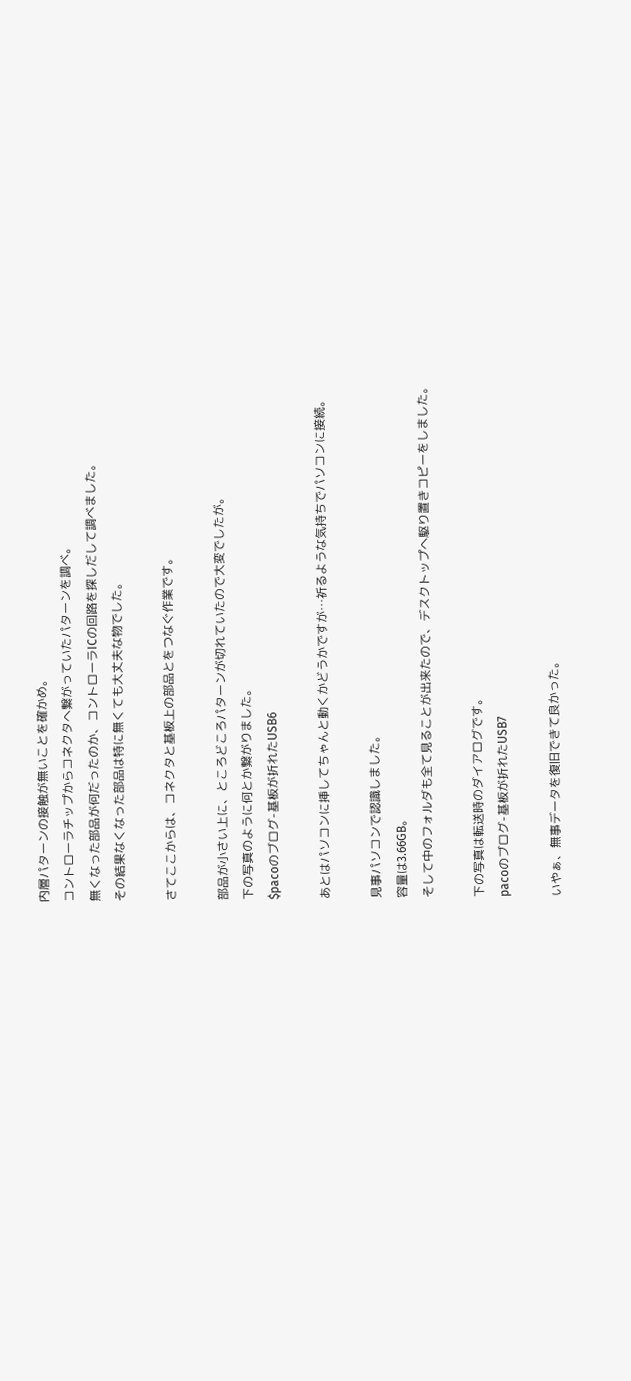内層パターンの接触が無いことを確かめ。
コントローラチップからコネクタへ繋がっていたパターンを調べ。
無くなった部品が何だったのか、コントローラICの回路を探しだして調べました。
その結果なくなった部品は特に無くても大丈夫な物でした。

さてここからは、コネクタと基板上の部品とをつなぐ作業です。

部品が小さい上に、ところどころパターンが切れていたので大変でしたが。
下の写真のように何とか繋がりました。
$pacoのブログ-基板が折れたUSB6

あとはパソコンに挿してちゃんと動くかどうかですが…祈るような気持ちでパソコンに接続。

見事パソコンで認識しました。
容量は3.66GB。
そして中のフォルダも全て見ることが出来たので、デスクトップへ駆り置きコピーをしました。

下の写真は転送時のダイアログです。
pacoのブログ-基板が折れたUSB7

いやぁ、無事データを復旧できて良かった。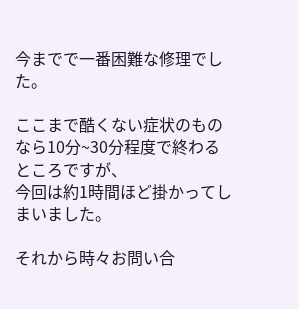今までで一番困難な修理でした。

ここまで酷くない症状のものなら10分~30分程度で終わるところですが、
今回は約1時間ほど掛かってしまいました。

それから時々お問い合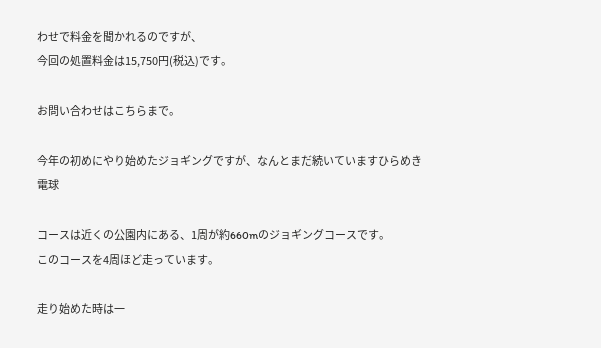わせで料金を聞かれるのですが、
今回の処置料金は15,750円(税込)です。

お問い合わせはこちらまで。

今年の初めにやり始めたジョギングですが、なんとまだ続いていますひらめき電球

コースは近くの公園内にある、1周が約660mのジョギングコースです。
このコースを4周ほど走っています。

走り始めた時は一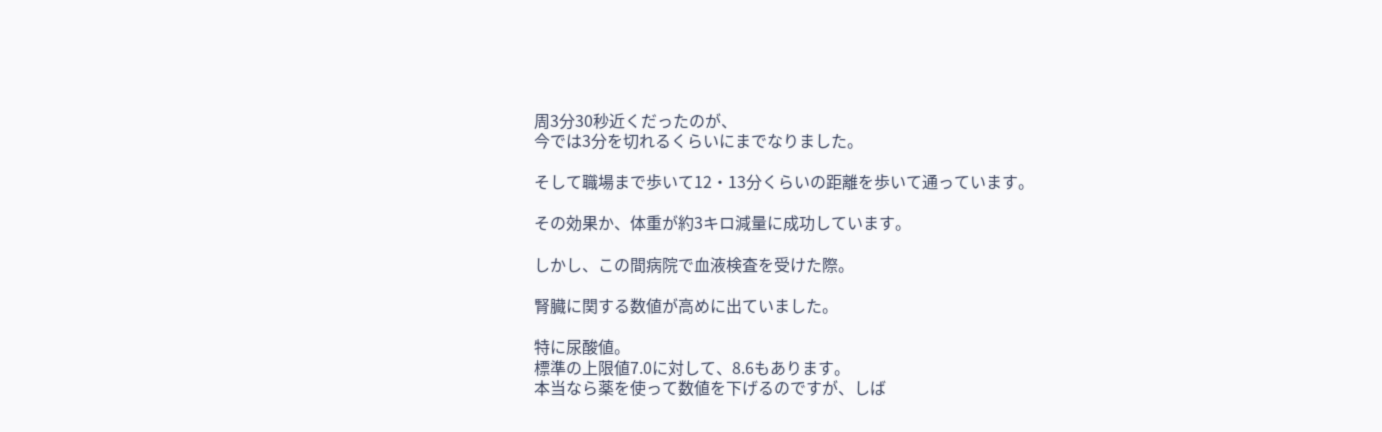周3分30秒近くだったのが、
今では3分を切れるくらいにまでなりました。

そして職場まで歩いて12・13分くらいの距離を歩いて通っています。

その効果か、体重が約3キロ減量に成功しています。

しかし、この間病院で血液検査を受けた際。

腎臓に関する数値が高めに出ていました。

特に尿酸値。
標準の上限値7.0に対して、8.6もあります。
本当なら薬を使って数値を下げるのですが、しば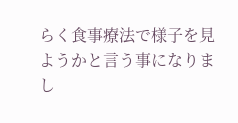らく食事療法で様子を見ようかと言う事になりまし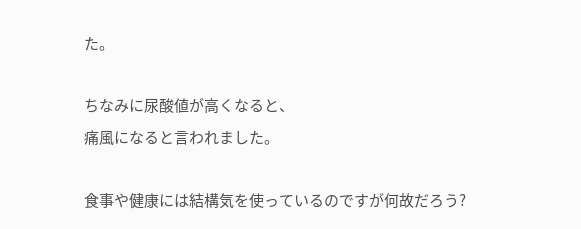た。

ちなみに尿酸値が高くなると、
痛風になると言われました。

食事や健康には結構気を使っているのですが何故だろう?